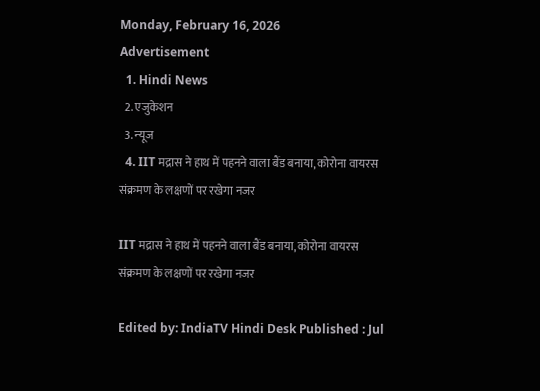Monday, February 16, 2026
Advertisement
  1. Hindi News
  2. एजुकेशन
  3. न्‍यूज
  4. IIT मद्रास ने हाथ में पहनने वाला बैंड बनाया, कोरोना वायरस संक्रमण के लक्षणों पर रखेगा नजर

IIT मद्रास ने हाथ में पहनने वाला बैंड बनाया, कोरोना वायरस संक्रमण के लक्षणों पर रखेगा नजर

Edited by: IndiaTV Hindi Desk Published : Jul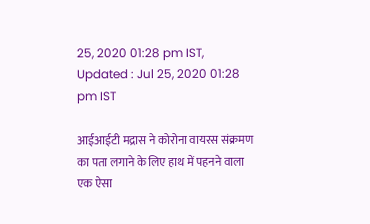25, 2020 01:28 pm IST, Updated : Jul 25, 2020 01:28 pm IST

आईआईटी मद्रास ने कोरोना वायरस संक्रमण का पता लगाने के लिए हाथ में पहनने वाला एक ऐसा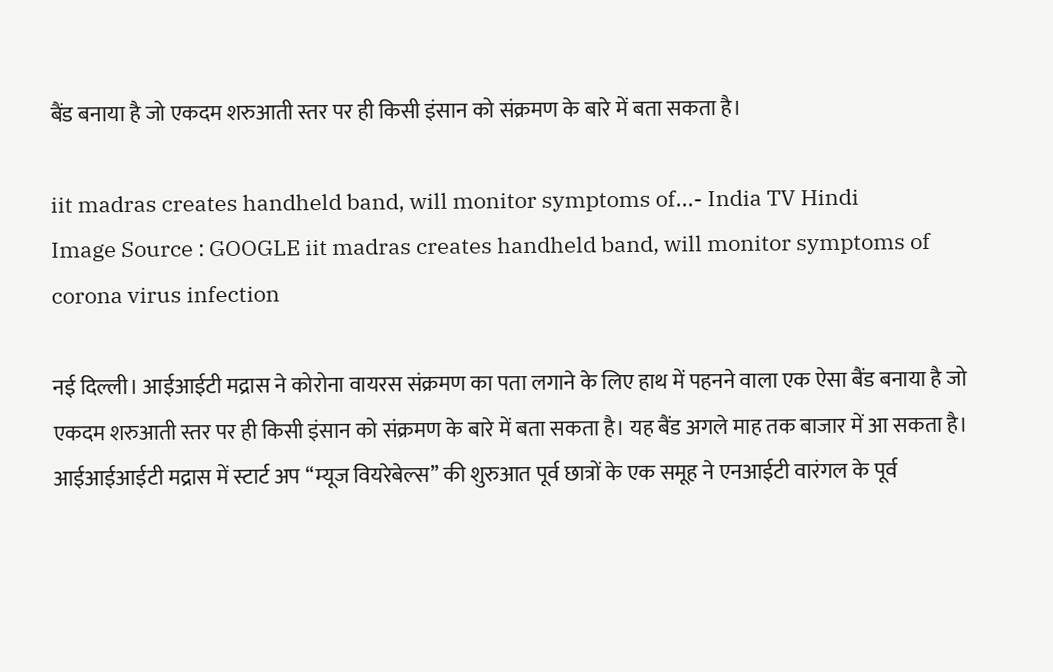बैंड बनाया है जो एकदम शरुआती स्तर पर ही किसी इंसान को संक्रमण के बारे में बता सकता है।

iit madras creates handheld band, will monitor symptoms of...- India TV Hindi
Image Source : GOOGLE iit madras creates handheld band, will monitor symptoms of corona virus infection

नई दिल्ली। आईआईटी मद्रास ने कोरोना वायरस संक्रमण का पता लगाने के लिए हाथ में पहनने वाला एक ऐसा बैंड बनाया है जो एकदम शरुआती स्तर पर ही किसी इंसान को संक्रमण के बारे में बता सकता है। यह बैंड अगले माह तक बाजार में आ सकता है। आईआईआईटी मद्रास में स्टार्ट अप ‘‘म्यूज वियरेबेल्स’’ की शुरुआत पूर्व छात्रों के एक समूह ने एनआईटी वारंगल के पूर्व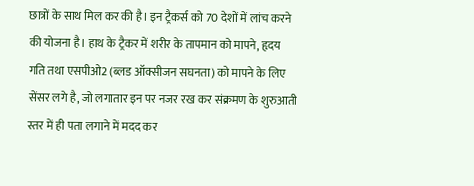छात्रों के साथ मिल कर की है। इन ट्रैकर्स को 70 देशों में लांच करने की योजना है। हाथ के ट्रैकर में शरीर के तापमान को मापने, हृदय गति तथा एसपीओ2 (ब्लड ऑक्सीजन सघनता) को मापने के लिए सेंसर लगे है, जो लगातार इन पर नजर रख कर संक्रमण के शुरुआती स्तर में ही पता लगाने में मदद कर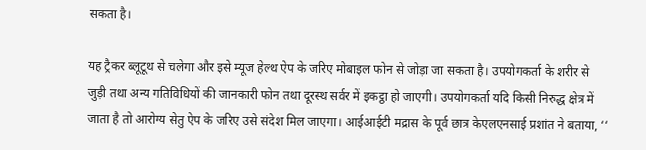सकता है।

यह ट्रैकर ब्लूटूथ से चलेगा और इसे म्यूज हेल्थ ऐप के जरिए मोबाइल फोन से जोड़ा जा सकता है। उपयोगकर्ता के शरीर से जुड़ी तथा अन्य गतिविधियों की जानकारी फोन तथा दूरस्थ सर्वर में इकट्ठा हो जाएगी। उपयोगकर्ता यदि किसी निरुद्ध क्षेत्र में जाता है तो आरोग्य सेतु ऐप के जरिए उसे संदेश मिल जाएगा। आईआईटी मद्रास के पूर्व छात्र केएलएनसाई प्रशांत ने बताया, ‘‘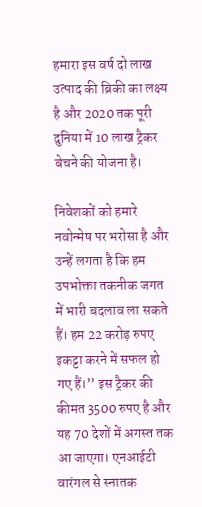हमारा इस वर्ष दो लाख उत्पाद की ब्रिकी का लक्ष्य है और 2020 तक पूरी दुनिया में 10 लाख ट्रैकर बेचने की योजना है।

निवेशकों को हमारे नवोन्मेष पर भरोसा है और उन्हें लगता है कि हम उपभोक्ता तकनीक जगत में भारी बदलाव ला सकते हैं। हम 22 करोड़ रुपए इकट्टा करने में सफल हो गए हैं।’’ इस ट्रैकर की कीमत 3500 रुपए है और यह 70 देशों में अगस्त तक आ जाएगा। एनआईटी वारंगल से स्नातक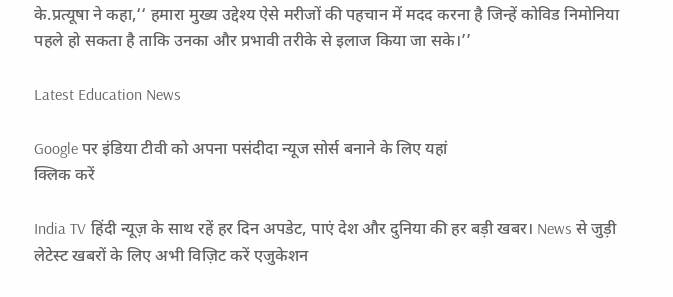के.प्रत्यूषा ने कहा,‘‘ हमारा मुख्य उद्देश्य ऐसे मरीजों की पहचान में मदद करना है जिन्हें कोविड निमोनिया पहले हो सकता है ताकि उनका और प्रभावी तरीके से इलाज किया जा सके।’’

Latest Education News

Google पर इंडिया टीवी को अपना पसंदीदा न्यूज सोर्स बनाने के लिए यहां
क्लिक करें

India TV हिंदी न्यूज़ के साथ रहें हर दिन अपडेट, पाएं देश और दुनिया की हर बड़ी खबर। News से जुड़ी लेटेस्ट खबरों के लिए अभी विज़िट करें एजुकेशन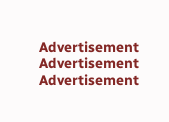Advertisement
Advertisement
Advertisement